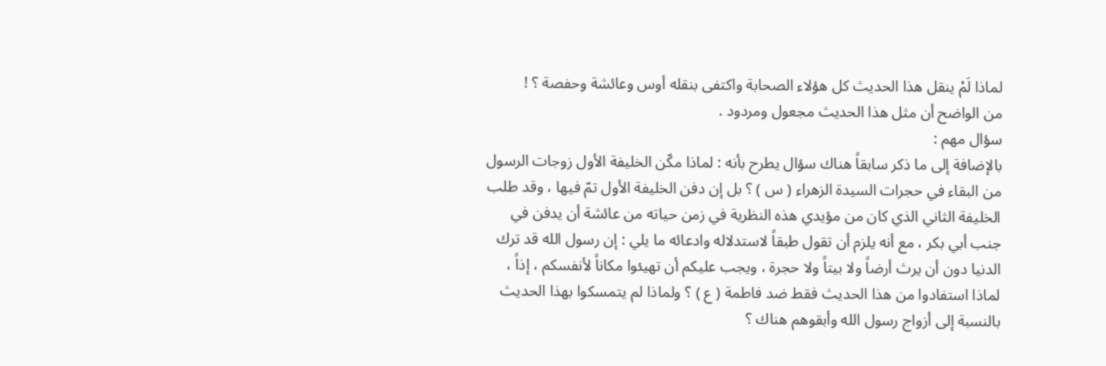لماذا لَمْ ينقل هذا الحديث كل هؤلاء الصحابة واكتفى بنقله أوس وعائشة وحفصة ؟ !
من الواضح أن مثل هذا الحديث مجعول ومردود .
سؤال مهم :
بالإضافة إلى ما ذكر سابقاً هناك سؤال يطرح بأنه : لماذا مكّن الخليفة الأول زوجات الرسول من البقاء في حجرات السيدة الزهراء ( س ) ؟ بل إن دفن الخليفة الأول تمّ فيها ، وقد طلب الخليفة الثاني الذي كان من مؤيدي هذه النظرية في زمن حياته من عائشة أن يدفن في جنب أبي بكر ، مع أنه يلزم أن تقول طبقاً لاستدلاله وادعائه ما يلي : إن رسول الله قد ترك الدنيا دون أن يرث أرضاً ولا بيتاً ولا حجرة ، ويجب عليكم أن تهيئوا مكاناً لأنفسكم ، إذاً ، لماذا استفادوا من هذا الحديث فقط ضد فاطمة ( ع ) ؟ ولماذا لم يتمسكوا بهذا الحديث بالنسبة إلى أزواج رسول الله وأبقوهم هناك ؟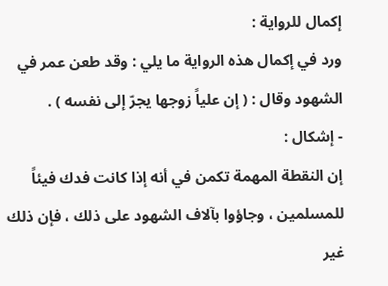إكمال للرواية :
ورد في إكمال هذه الرواية ما يلي : وقد طعن عمر في الشهود وقال : ( إن علياً زوجها يجرّ إلى نفسه ) .
- إشكال :
إن النقطة المهمة تكمن في أنه إذا كانت فدك فيئاً للمسلمين ، وجاؤوا بآلاف الشهود على ذلك ، فإن ذلك غير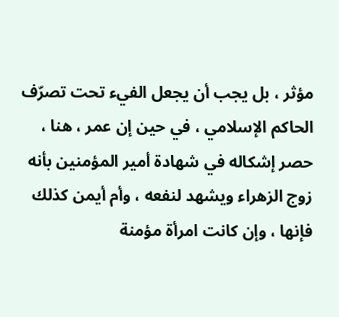مؤثر ، بل يجب أن يجعل الفيء تحت تصرّف الحاكم الإسلامي ، في حين إن عمر ، هنا ، حصر إشكاله في شهادة أمير المؤمنين بأنه زوج الزهراء ويشهد لنفعه ، وأم أيمن كذلك فإنها ، وإن كانت امرأة مؤمنة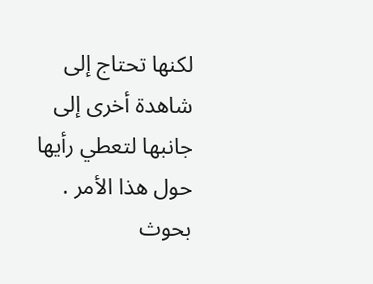لكنها تحتاج إلى شاهدة أخرى إلى جانبها لتعطي رأيها حول هذا الأمر .
بحوث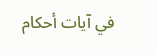في آيات أحكام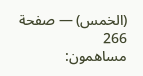(الخمس) — صفحة 266
مساهمون: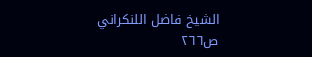الشيخ فاضل اللنكراني
ص٢٦٦